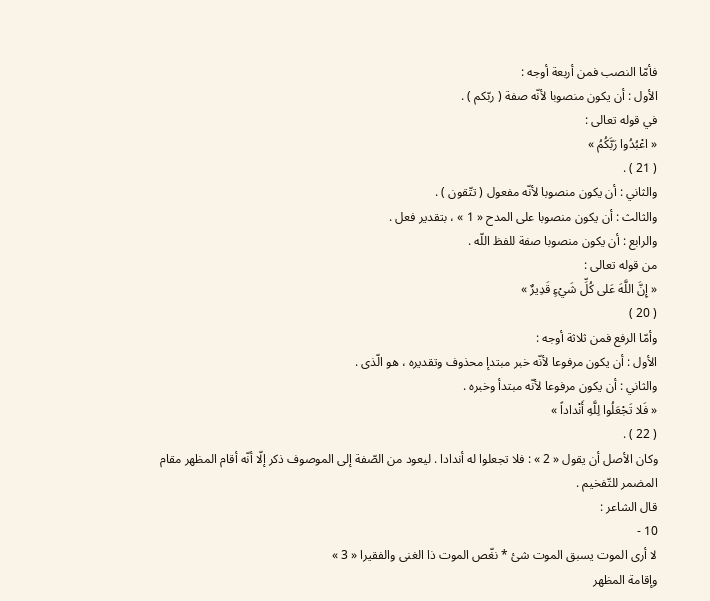فأمّا النصب فمن أربعة أوجه :
الأول : أن يكون منصوبا لأنّه صفة ( ربّكم ) .
في قوله تعالى :
« اعْبُدُوا رَبَّكُمُ »
( 21 ) .
والثاني : أن يكون منصوبا لأنّه مفعول ( تتّقون ) .
والثالث : أن يكون منصوبا على المدح « 1 » ، بتقدير فعل .
والرابع : أن يكون منصوبا صفة للفظ اللّه .
من قوله تعالى :
« إِنَّ اللَّهَ عَلى كُلِّ شَيْءٍ قَدِيرٌ »
( 20 )
وأمّا الرفع فمن ثلاثة أوجه :
الأول : أن يكون مرفوعا لأنّه خبر مبتدإ محذوف وتقديره ، هو الّذى .
والثاني : أن يكون مرفوعا لأنّه مبتدأ وخبره .
« فَلا تَجْعَلُوا لِلَّهِ أَنْداداً »
( 22 ) .
وكان الأصل أن يقول « 2 » : فلا تجعلوا له أندادا . ليعود من الصّفة إلى الموصوف ذكر إلّا أنّه أقام المظهر مقام المضمر للتّفخيم .
قال الشاعر :
10 -
لا أرى الموت يسبق الموت شئ * نغّص الموت ذا الغنى والفقيرا « 3 »
وإقامة المظهر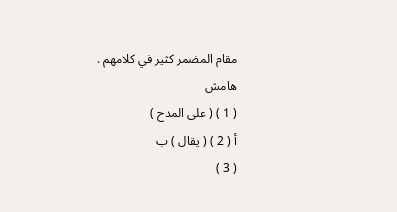مقام المضمر كثير في كلامهم .
هامش
( 1 ) ( على المدح )
أ ( 2 ) ( يقال ) ب
( 3 )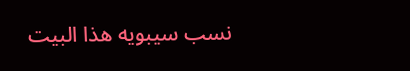نسب سيبويه هذا البيت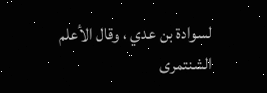لسوادة بن عدي ، وقال الأعلم الشنتمرى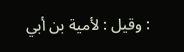: وقيل : لأمية بن أبي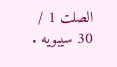الصلت 1 / 30 سيبويه .